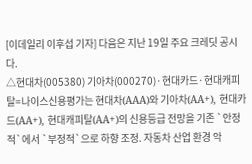[이데일리 이후섭 기자] 다음은 지난 19일 주요 크레딧 공시다.
△현대차(005380) 기아차(000270)·현대카드·현대캐피탈=나이스신용평가는 현대차(AAA)와 기아차(AA+), 현대카드(AA+), 현대캐피탈(AA+)의 신용등급 전망을 기존 `안정적`에서 `부정적`으로 하향 조정. 자동차 산업 환경 악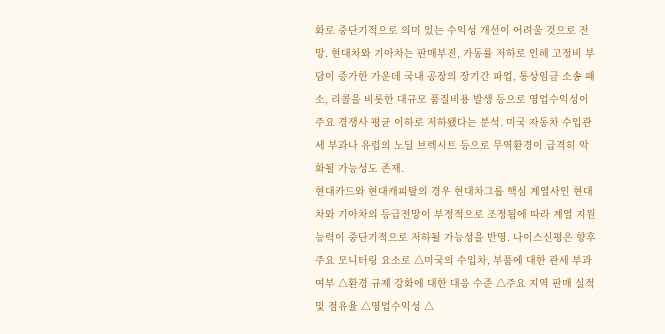화로 중단기적으로 의미 있는 수익성 개선이 어려울 것으로 전망. 현대차와 기아차는 판매부진, 가동률 저하로 인해 고정비 부담이 증가한 가운데 국내 공장의 장기간 파업, 통상임금 소송 패소, 리콜을 비롯한 대규모 품질비용 발생 등으로 영업수익성이 주요 경쟁사 평균 이하로 저하됐다는 분석. 미국 자동차 수입관세 부과나 유럽의 노딜 브렉시트 등으로 무역환경이 급격히 악화될 가능성도 존재.
현대카드와 현대캐피탈의 경우 현대차그룹 핵심 계열사인 현대차와 기아차의 등급전망이 부정적으로 조정됨에 따라 계열 지원능력이 중단기적으로 저하될 가능성을 반영. 나이스신평은 향후 주요 모니터링 요소로 △미국의 수입차, 부품에 대한 관세 부과 여부 △환경 규제 강화에 대한 대응 수준 △주요 지역 판매 실적 및 점유율 △영업수익성 △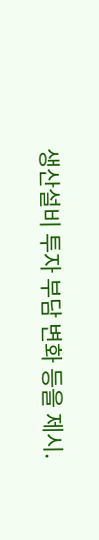생산설비 투자 부담 변화 등을 제시.